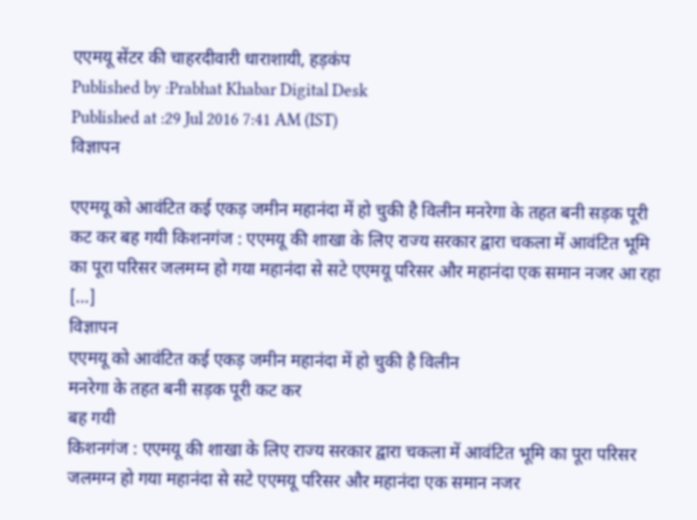एएमयू सेंटर की चाहरदीवारी धाराशायी, हड़कंप
Published by :Prabhat Khabar Digital Desk
Published at :29 Jul 2016 7:41 AM (IST)
विज्ञापन

एएमयू को आवंटित कई एकड़ जमीन महानंदा में हो चुकी है विलीन मनरेगा के तहत बनी सड़क पूरी कट कर बह गयी किशनगंज : एएमयू की शाखा के लिए राज्य सरकार द्वारा चकला में आवंटित भूमि का पूरा परिसर जलमग्न हो गया महानंदा से सटे एएमयू परिसर और महानंदा एक समान नजर आ रहा […]
विज्ञापन
एएमयू को आवंटित कई एकड़ जमीन महानंदा में हो चुकी है विलीन
मनरेगा के तहत बनी सड़क पूरी कट कर
बह गयी
किशनगंज : एएमयू की शाखा के लिए राज्य सरकार द्वारा चकला में आवंटित भूमि का पूरा परिसर जलमग्न हो गया महानंदा से सटे एएमयू परिसर और महानंदा एक समान नजर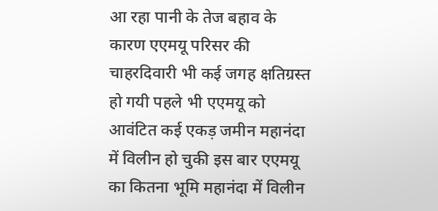आ रहा पानी के तेज बहाव के कारण एएमयू परिसर की चाहरदिवारी भी कई जगह क्षतिग्रस्त हो गयी पहले भी एएमयू को आवंटित कई एकड़ जमीन महानंदा में विलीन हो चुकी इस बार एएमयू का कितना भूमि महानंदा में विलीन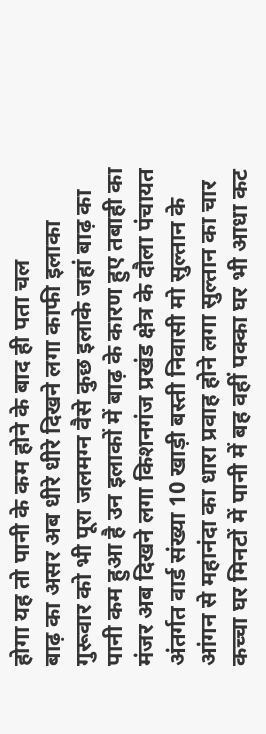होगा यह तो पानी के कम होने के बाद ही पता चल
बाढ़ का असर अब धीरे धीरे दिखने लगा काफी इलाका गुरूवार को भी पूरा जलमग्न वैसे कुछ इलाके जहां बाढ़ का पानी कम हुआ है उन इलाकों में बाढ़ के कारण हुए तबाही का मंजर अब दिखने लगा किशनगंज प्रखंड क्षेत्र के दौला पंचायत अंतर्गत वार्ड संख्या 10 खाड़ी बस्ती निवासी मो सुल्तान के आंगन से महानंदा का धारा प्रवाह होने लगा सुल्तान का चार कच्चा घर मिनटों में पानी में बह वहीं पक्का घर भी आधा कट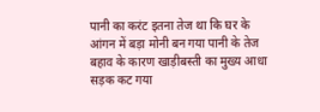पानी का करंट इतना तेज था कि घर के आंगन में बड़ा मोनी बन गया पानी के तेज बहाव के कारण खाड़ीबस्ती का मुख्य आधा सड़क कट गया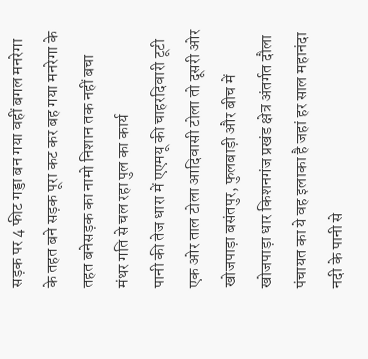सड़क पर 4 फीट गड्डा बन गया वहीं बगल मनरेगा के तहत बने सड़क पूरा कट कर बह गया मनरेगा के तहत बनेसड़क का नामो निशान तक नहीं बचा मंथर गति से चल रहा पुल का कार्य
पानी की तेज धारा में एएमयू की चाहरदिवारी टूटी
एक ओर ताल टोला आदिवासी टोला तो दूसरी ओर खोजपाड़ा बसंतपुर, फुलबाड़ी और बीच में खोजपाड़ा धार किशनगंज प्रखंड क्षेत्र अंतर्गत दौला पंचायत का ये वह इलाका है जहां हर साल महानंदा नदी के पानी से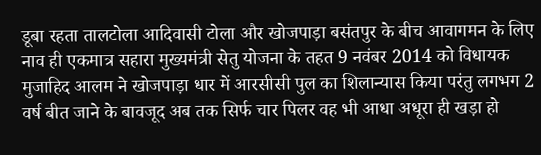डूबा रहता तालटोला आदिवासी टोला और खोजपाड़ा बसंतपुर के बीच आवागमन के लिए नाव ही एकमात्र सहारा मुख्यमंत्री सेतु योजना के तहत 9 नवंबर 2014 को विधायक मुजाहिद आलम ने खोजपाड़ा धार में आरसीसी पुल का शिलान्यास किया परंतु लगभग 2 वर्ष बीत जाने के बावजूद अब तक सिर्फ चार पिलर वह भी आधा अधूरा ही खड़ा हो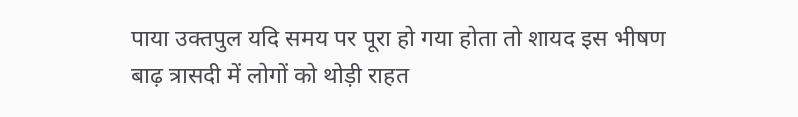पाया उक्तपुल यदि समय पर पूरा हो गया होता तो शायद इस भीषण बाढ़ त्रासदी में लोगों को थोड़ी राहत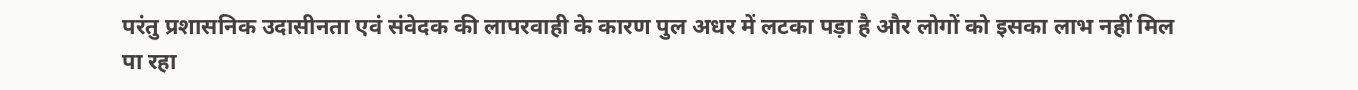परंतु प्रशासनिक उदासीनता एवं संवेदक की लापरवाही के कारण पुल अधर में लटका पड़ा है और लोगों को इसका लाभ नहीं मिल पा रहा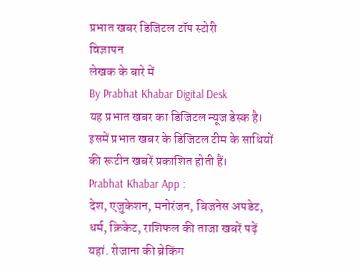प्रभात खबर डिजिटल टॉप स्टोरी
विज्ञापन
लेखक के बारे में
By Prabhat Khabar Digital Desk
यह प्रभात खबर का डिजिटल न्यूज डेस्क है। इसमें प्रभात खबर के डिजिटल टीम के साथियों की रूटीन खबरें प्रकाशित होती हैं।
Prabhat Khabar App :
देश, एजुकेशन, मनोरंजन, बिजनेस अपडेट, धर्म, क्रिकेट, राशिफल की ताजा खबरें पढ़ें यहां. रोजाना की ब्रेकिंग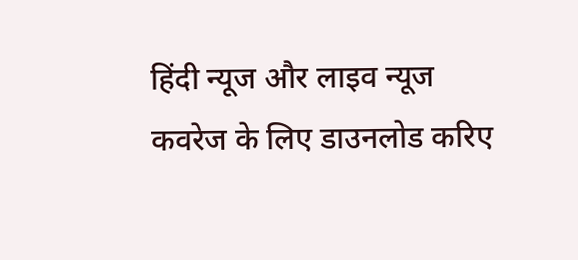हिंदी न्यूज और लाइव न्यूज कवरेज के लिए डाउनलोड करिए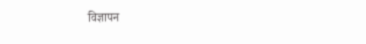विज्ञापन